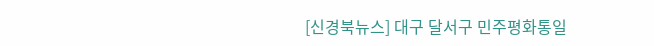[신경북뉴스] 대구 달서구 민주평화통일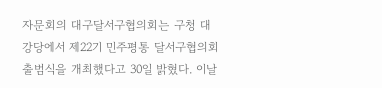자문회의 대구달서구협의회는 구청 대강당에서 제22기 민주평통 달서구협의회 출범식을 개최했다고 30일 밝혔다. 이날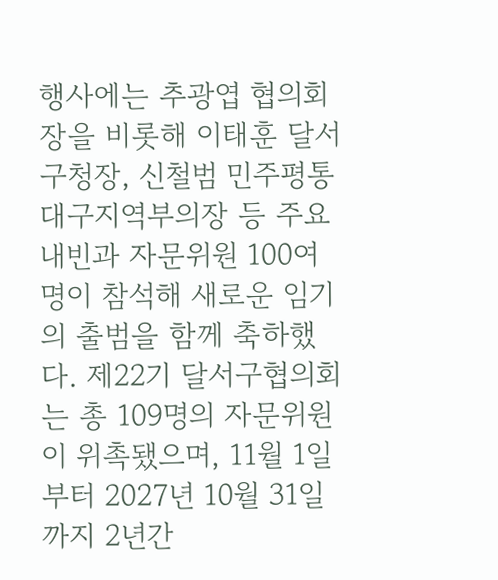행사에는 추광엽 협의회장을 비롯해 이태훈 달서구청장, 신철범 민주평통 대구지역부의장 등 주요 내빈과 자문위원 100여 명이 참석해 새로운 임기의 출범을 함께 축하했다. 제22기 달서구협의회는 총 109명의 자문위원이 위촉됐으며, 11월 1일부터 2027년 10월 31일까지 2년간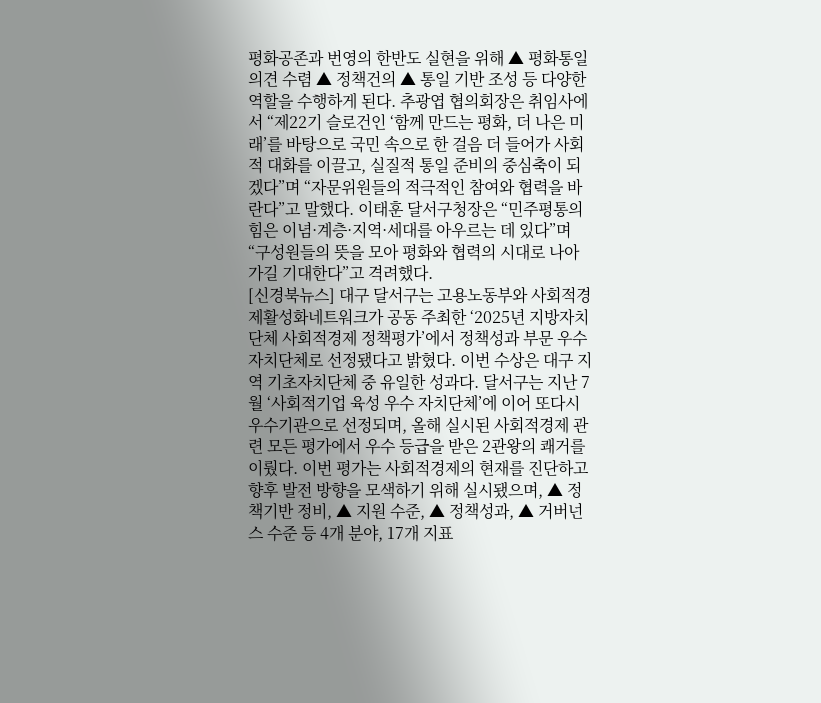평화공존과 번영의 한반도 실현을 위해 ▲ 평화통일 의견 수렴 ▲ 정책건의 ▲ 통일 기반 조성 등 다양한 역할을 수행하게 된다. 추광엽 협의회장은 취임사에서 “제22기 슬로건인 ‘함께 만드는 평화, 더 나은 미래’를 바탕으로 국민 속으로 한 걸음 더 들어가 사회적 대화를 이끌고, 실질적 통일 준비의 중심축이 되겠다”며 “자문위원들의 적극적인 참여와 협력을 바란다”고 말했다. 이태훈 달서구청장은 “민주평통의 힘은 이념·계층·지역·세대를 아우르는 데 있다”며 “구성원들의 뜻을 모아 평화와 협력의 시대로 나아가길 기대한다”고 격려했다.
[신경북뉴스] 대구 달서구는 고용노동부와 사회적경제활성화네트워크가 공동 주최한 ‘2025년 지방자치단체 사회적경제 정책평가’에서 정책성과 부문 우수 자치단체로 선정됐다고 밝혔다. 이번 수상은 대구 지역 기초자치단체 중 유일한 성과다. 달서구는 지난 7월 ‘사회적기업 육성 우수 자치단체’에 이어 또다시 우수기관으로 선정되며, 올해 실시된 사회적경제 관련 모든 평가에서 우수 등급을 받은 2관왕의 쾌거를 이뤘다. 이번 평가는 사회적경제의 현재를 진단하고 향후 발전 방향을 모색하기 위해 실시됐으며, ▲ 정책기반 정비, ▲ 지원 수준, ▲ 정책성과, ▲ 거버넌스 수준 등 4개 분야, 17개 지표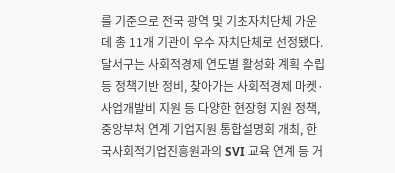를 기준으로 전국 광역 및 기초자치단체 가운데 총 11개 기관이 우수 자치단체로 선정됐다. 달서구는 사회적경제 연도별 활성화 계획 수립 등 정책기반 정비, 찾아가는 사회적경제 마켓·사업개발비 지원 등 다양한 현장형 지원 정책, 중앙부처 연계 기업지원 통합설명회 개최, 한국사회적기업진흥원과의 SVI 교육 연계 등 거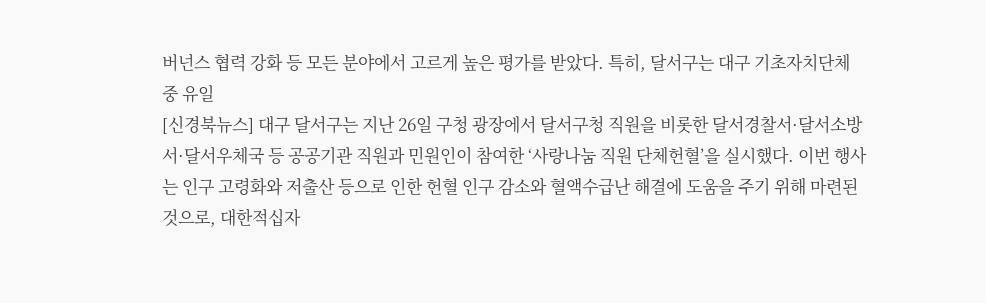버넌스 협력 강화 등 모든 분야에서 고르게 높은 평가를 받았다. 특히, 달서구는 대구 기초자치단체 중 유일
[신경북뉴스] 대구 달서구는 지난 26일 구청 광장에서 달서구청 직원을 비롯한 달서경찰서·달서소방서·달서우체국 등 공공기관 직원과 민원인이 참여한 ‘사랑나눔 직원 단체헌혈’을 실시했다. 이번 행사는 인구 고령화와 저출산 등으로 인한 헌혈 인구 감소와 혈액수급난 해결에 도움을 주기 위해 마련된 것으로, 대한적십자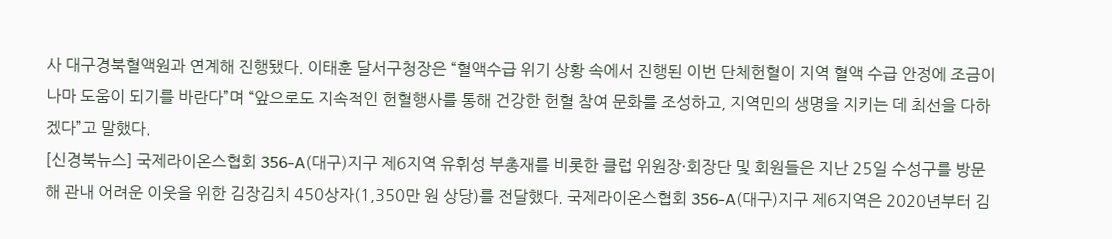사 대구경북혈액원과 연계해 진행됐다. 이태훈 달서구청장은 “혈액수급 위기 상황 속에서 진행된 이번 단체헌혈이 지역 혈액 수급 안정에 조금이나마 도움이 되기를 바란다”며 “앞으로도 지속적인 헌혈행사를 통해 건강한 헌혈 참여 문화를 조성하고, 지역민의 생명을 지키는 데 최선을 다하겠다”고 말했다.
[신경북뉴스] 국제라이온스협회 356-A(대구)지구 제6지역 유휘성 부총재를 비롯한 클럽 위원장·회장단 및 회원들은 지난 25일 수성구를 방문해 관내 어려운 이웃을 위한 김장김치 450상자(1,350만 원 상당)를 전달했다. 국제라이온스협회 356-A(대구)지구 제6지역은 2020년부터 김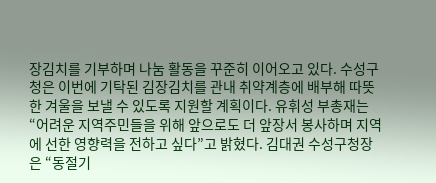장김치를 기부하며 나눔 활동을 꾸준히 이어오고 있다. 수성구청은 이번에 기탁된 김장김치를 관내 취약계층에 배부해 따뜻한 겨울을 보낼 수 있도록 지원할 계획이다. 유휘성 부총재는 “어려운 지역주민들을 위해 앞으로도 더 앞장서 봉사하며 지역에 선한 영향력을 전하고 싶다”고 밝혔다. 김대권 수성구청장은 “동절기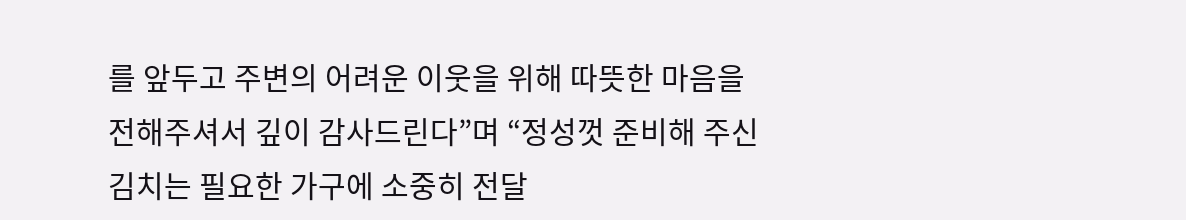를 앞두고 주변의 어려운 이웃을 위해 따뜻한 마음을 전해주셔서 깊이 감사드린다”며 “정성껏 준비해 주신 김치는 필요한 가구에 소중히 전달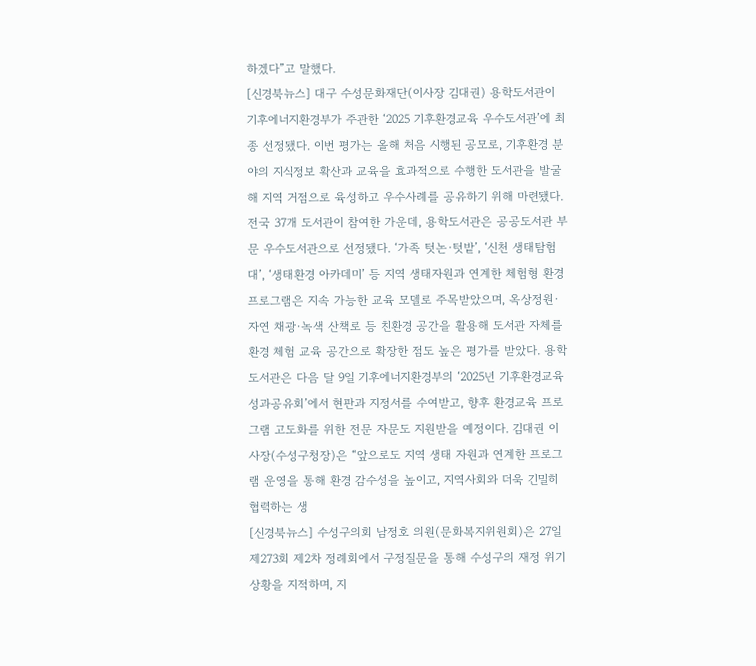하겠다”고 말했다.
[신경북뉴스] 대구 수성문화재단(이사장 김대권) 용학도서관이 기후에너지환경부가 주관한 ‘2025 기후환경교육 우수도서관’에 최종 선정됐다. 이번 평가는 올해 처음 시행된 공모로, 기후환경 분야의 지식정보 확산과 교육을 효과적으로 수행한 도서관을 발굴해 지역 거점으로 육성하고 우수사례를 공유하기 위해 마련됐다. 전국 37개 도서관이 참여한 가운데, 용학도서관은 공공도서관 부문 우수도서관으로 선정됐다. ‘가족 텃논·텃밭’, ‘신천 생태탐험대’, ‘생태환경 아카데미’ 등 지역 생태자원과 연계한 체험형 환경 프로그램은 지속 가능한 교육 모델로 주목받았으며, 옥상정원·자연 채광·녹색 산책로 등 친환경 공간을 활용해 도서관 자체를 환경 체험 교육 공간으로 확장한 점도 높은 평가를 받았다. 용학도서관은 다음 달 9일 기후에너지환경부의 ‘2025년 기후환경교육 성과공유회’에서 현판과 지정서를 수여받고, 향후 환경교육 프로그램 고도화를 위한 전문 자문도 지원받을 예정이다. 김대권 이사장(수성구청장)은 “앞으로도 지역 생태 자원과 연계한 프로그램 운영을 통해 환경 감수성을 높이고, 지역사회와 더욱 긴밀히 협력하는 생
[신경북뉴스] 수성구의회 남정호 의원(문화복지위원회)은 27일 제273회 제2차 정례회에서 구정질문을 통해 수성구의 재정 위기 상황을 지적하며, 지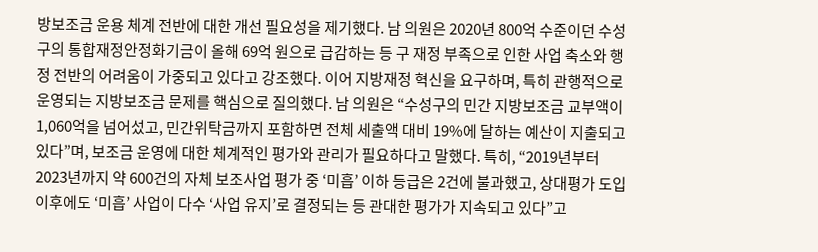방보조금 운용 체계 전반에 대한 개선 필요성을 제기했다. 남 의원은 2020년 800억 수준이던 수성구의 통합재정안정화기금이 올해 69억 원으로 급감하는 등 구 재정 부족으로 인한 사업 축소와 행정 전반의 어려움이 가중되고 있다고 강조했다. 이어 지방재정 혁신을 요구하며, 특히 관행적으로 운영되는 지방보조금 문제를 핵심으로 질의했다. 남 의원은 “수성구의 민간 지방보조금 교부액이 1,060억을 넘어섰고, 민간위탁금까지 포함하면 전체 세출액 대비 19%에 달하는 예산이 지출되고 있다”며, 보조금 운영에 대한 체계적인 평가와 관리가 필요하다고 말했다. 특히, “2019년부터 2023년까지 약 600건의 자체 보조사업 평가 중 ‘미흡’ 이하 등급은 2건에 불과했고, 상대평가 도입 이후에도 ‘미흡’ 사업이 다수 ‘사업 유지’로 결정되는 등 관대한 평가가 지속되고 있다”고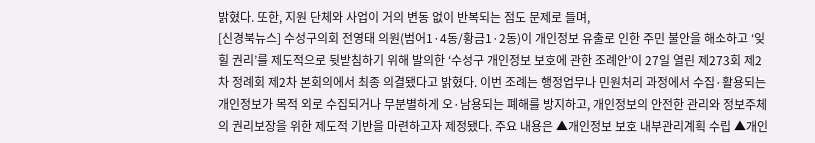밝혔다. 또한, 지원 단체와 사업이 거의 변동 없이 반복되는 점도 문제로 들며,
[신경북뉴스] 수성구의회 전영태 의원(범어1·4동/황금1·2동)이 개인정보 유출로 인한 주민 불안을 해소하고 ‘잊힐 권리’를 제도적으로 뒷받침하기 위해 발의한 ‘수성구 개인정보 보호에 관한 조례안’이 27일 열린 제273회 제2차 정례회 제2차 본회의에서 최종 의결됐다고 밝혔다. 이번 조례는 행정업무나 민원처리 과정에서 수집·활용되는 개인정보가 목적 외로 수집되거나 무분별하게 오·남용되는 폐해를 방지하고, 개인정보의 안전한 관리와 정보주체의 권리보장을 위한 제도적 기반을 마련하고자 제정됐다. 주요 내용은 ▲개인정보 보호 내부관리계획 수립 ▲개인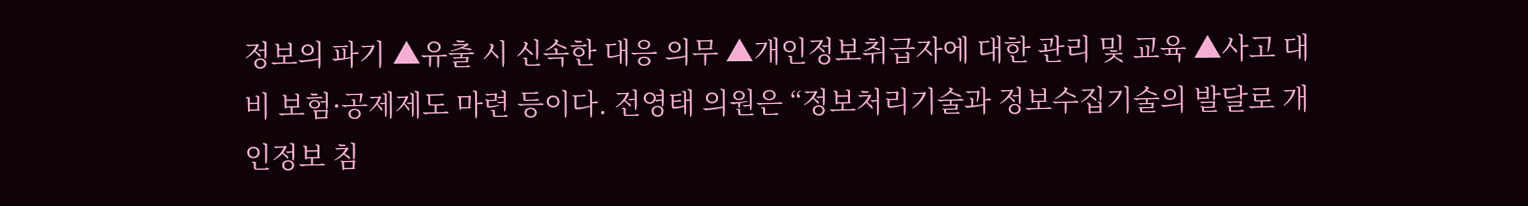정보의 파기 ▲유출 시 신속한 대응 의무 ▲개인정보취급자에 대한 관리 및 교육 ▲사고 대비 보험·공제제도 마련 등이다. 전영태 의원은 “정보처리기술과 정보수집기술의 발달로 개인정보 침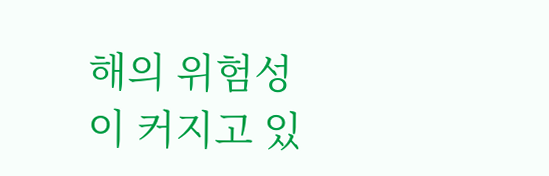해의 위험성이 커지고 있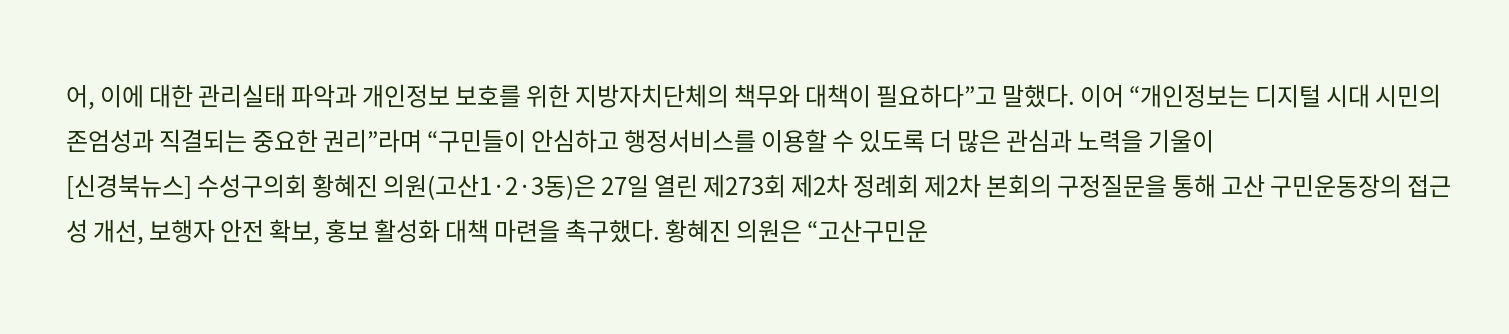어, 이에 대한 관리실태 파악과 개인정보 보호를 위한 지방자치단체의 책무와 대책이 필요하다”고 말했다. 이어 “개인정보는 디지털 시대 시민의 존엄성과 직결되는 중요한 권리”라며 “구민들이 안심하고 행정서비스를 이용할 수 있도록 더 많은 관심과 노력을 기울이
[신경북뉴스] 수성구의회 황혜진 의원(고산1·2·3동)은 27일 열린 제273회 제2차 정례회 제2차 본회의 구정질문을 통해 고산 구민운동장의 접근성 개선, 보행자 안전 확보, 홍보 활성화 대책 마련을 촉구했다. 황혜진 의원은 “고산구민운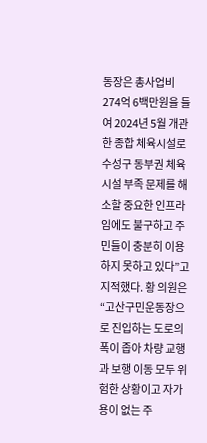동장은 총사업비 274억 6백만원을 들여 2024년 5월 개관한 종합 체육시설로 수성구 동부권 체육시설 부족 문제를 해소할 중요한 인프라임에도 불구하고 주민들이 충분히 이용하지 못하고 있다”고 지적했다. 황 의원은 “고산구민운동장으로 진입하는 도로의 폭이 좁아 차량 교행과 보행 이동 모두 위험한 상황이고 자가용이 없는 주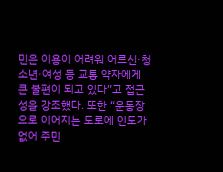민은 이용이 어려워 어르신·청소년·여성 등 교통 약자에게 큰 불편이 되고 있다”고 접근성을 강조했다. 또한 “운동장으로 이어지는 도로에 인도가 없어 주민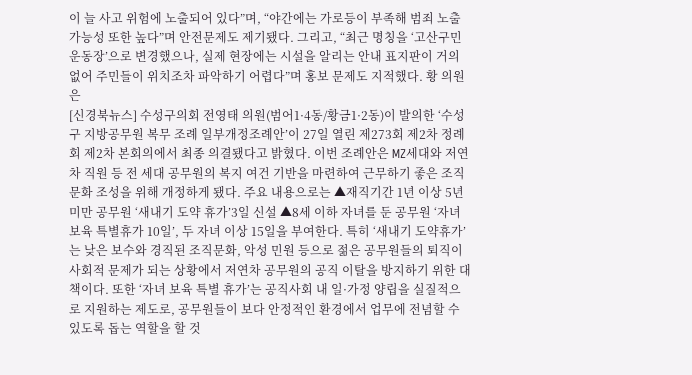이 늘 사고 위험에 노출되어 있다”며, “야간에는 가로등이 부족해 범죄 노출 가능성 또한 높다”며 안전문제도 제기됐다. 그리고, “최근 명칭을 ‘고산구민운동장’으로 변경했으나, 실제 현장에는 시설을 알리는 안내 표지판이 거의 없어 주민들이 위치조차 파악하기 어렵다”며 홍보 문제도 지적했다. 황 의원은
[신경북뉴스] 수성구의회 전영태 의원(범어1·4동/황금1·2동)이 발의한 ‘수성구 지방공무원 복무 조례 일부개정조례안’이 27일 열린 제273회 제2차 정례회 제2차 본회의에서 최종 의결됐다고 밝혔다. 이번 조례안은 MZ세대와 저연차 직원 등 전 세대 공무원의 복지 여건 기반을 마련하여 근무하기 좋은 조직문화 조성을 위해 개정하게 됐다. 주요 내용으로는 ▲재직기간 1년 이상 5년 미만 공무원 ‘새내기 도약 휴가’3일 신설 ▲8세 이하 자녀를 둔 공무원 ‘자녀 보육 특별휴가 10일’, 두 자녀 이상 15일을 부여한다. 특히 ‘새내기 도약휴가’는 낮은 보수와 경직된 조직문화, 악성 민원 등으로 젊은 공무원들의 퇴직이 사회적 문제가 되는 상황에서 저연차 공무원의 공직 이탈을 방지하기 위한 대책이다. 또한 ‘자녀 보육 특별 휴가’는 공직사회 내 일·가정 양립을 실질적으로 지원하는 제도로, 공무원들이 보다 안정적인 환경에서 업무에 전념할 수 있도록 돕는 역할을 할 것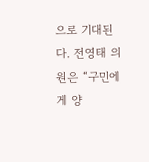으로 기대된다. 전영태 의원은 “구민에게 양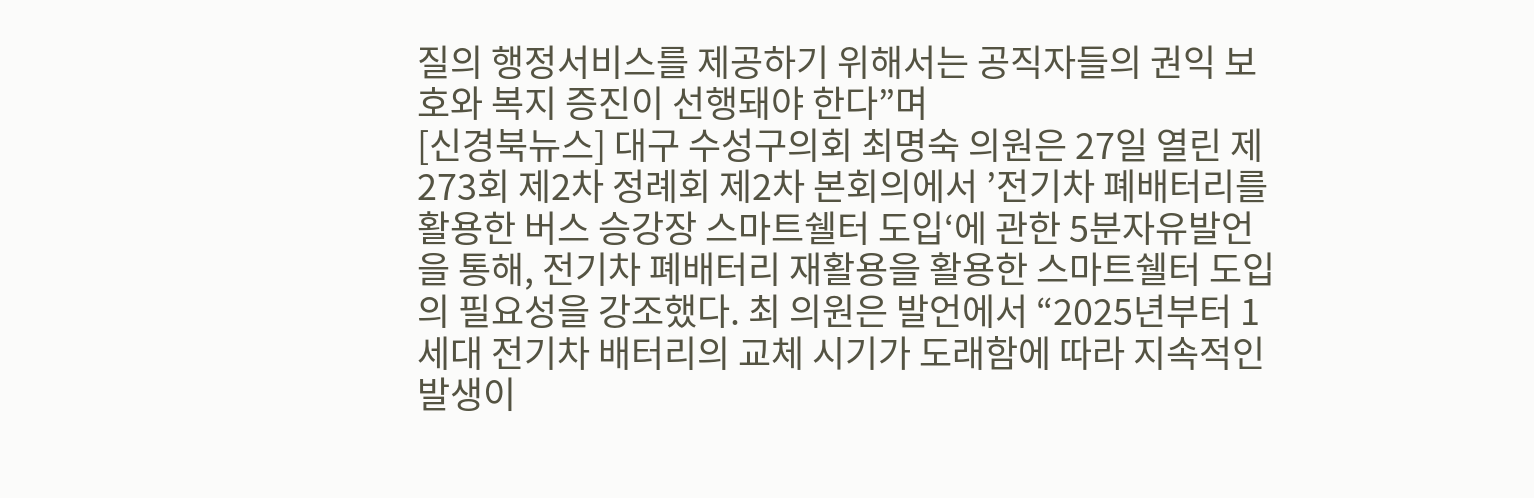질의 행정서비스를 제공하기 위해서는 공직자들의 권익 보호와 복지 증진이 선행돼야 한다”며
[신경북뉴스] 대구 수성구의회 최명숙 의원은 27일 열린 제273회 제2차 정례회 제2차 본회의에서 ’전기차 폐배터리를 활용한 버스 승강장 스마트쉘터 도입‘에 관한 5분자유발언을 통해, 전기차 폐배터리 재활용을 활용한 스마트쉘터 도입의 필요성을 강조했다. 최 의원은 발언에서 “2025년부터 1세대 전기차 배터리의 교체 시기가 도래함에 따라 지속적인 발생이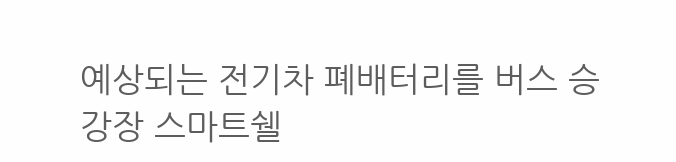예상되는 전기차 폐배터리를 버스 승강장 스마트쉘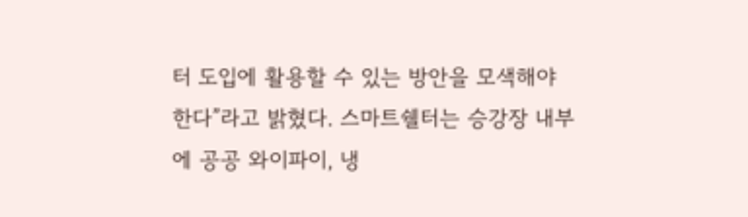터 도입에 활용할 수 있는 방안을 모색해야 한다”라고 밝혔다. 스마트쉘터는 승강장 내부에 공공 와이파이, 냉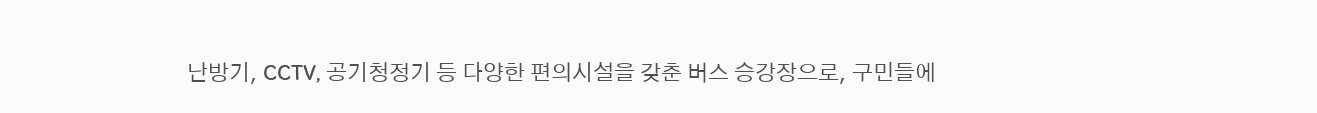난방기, CCTV, 공기청정기 등 다양한 편의시설을 갖춘 버스 승강장으로, 구민들에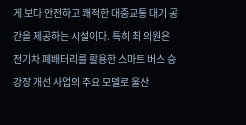게 보다 안전하고 쾌적한 대중교통 대기 공간을 제공하는 시설이다. 특히 최 의원은 전기차 폐배터리를 활용한 스마트 버스 승강장 개선 사업의 주요 모델로 울산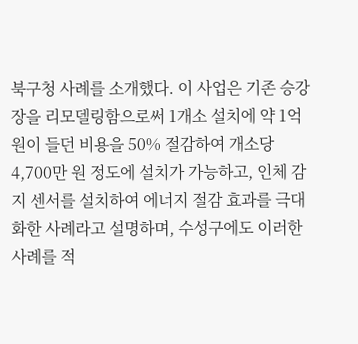북구청 사례를 소개했다. 이 사업은 기존 승강장을 리모델링함으로써 1개소 설치에 약 1억 원이 들던 비용을 50% 절감하여 개소당 4,700만 원 정도에 설치가 가능하고, 인체 감지 센서를 설치하여 에너지 절감 효과를 극대화한 사례라고 설명하며, 수성구에도 이러한 사례를 적